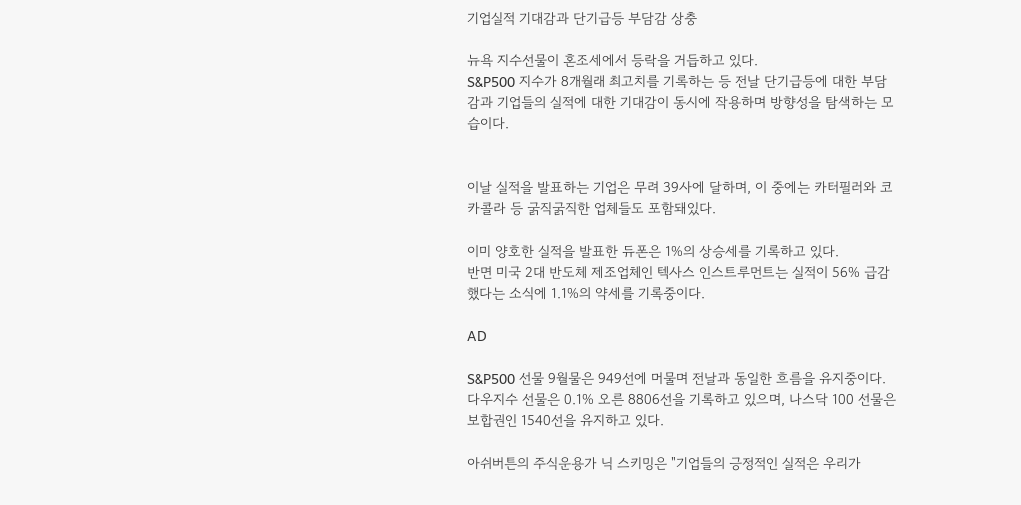기업실적 기대감과 단기급등 부담감 상충

뉴욕 지수선물이 혼조세에서 등락을 거듭하고 있다.
S&P500 지수가 8개월래 최고치를 기록하는 등 전날 단기급등에 대한 부담감과 기업들의 실적에 대한 기대감이 동시에 작용하며 방향성을 탐색하는 모습이다.


이날 실적을 발표하는 기업은 무려 39사에 달하며, 이 중에는 카터필러와 코카콜라 등 굵직굵직한 업체들도 포함돼있다.

이미 양호한 실적을 발표한 듀폰은 1%의 상승세를 기록하고 있다.
반면 미국 2대 반도체 제조업체인 텍사스 인스트루먼트는 실적이 56% 급감했다는 소식에 1.1%의 약세를 기록중이다.

AD

S&P500 선물 9월물은 949선에 머물며 전날과 동일한 흐름을 유지중이다. 다우지수 선물은 0.1% 오른 8806선을 기록하고 있으며, 나스닥 100 선물은 보합권인 1540선을 유지하고 있다.

아쉬버튼의 주식운용가 닉 스키밍은 "기업들의 긍정적인 실적은 우리가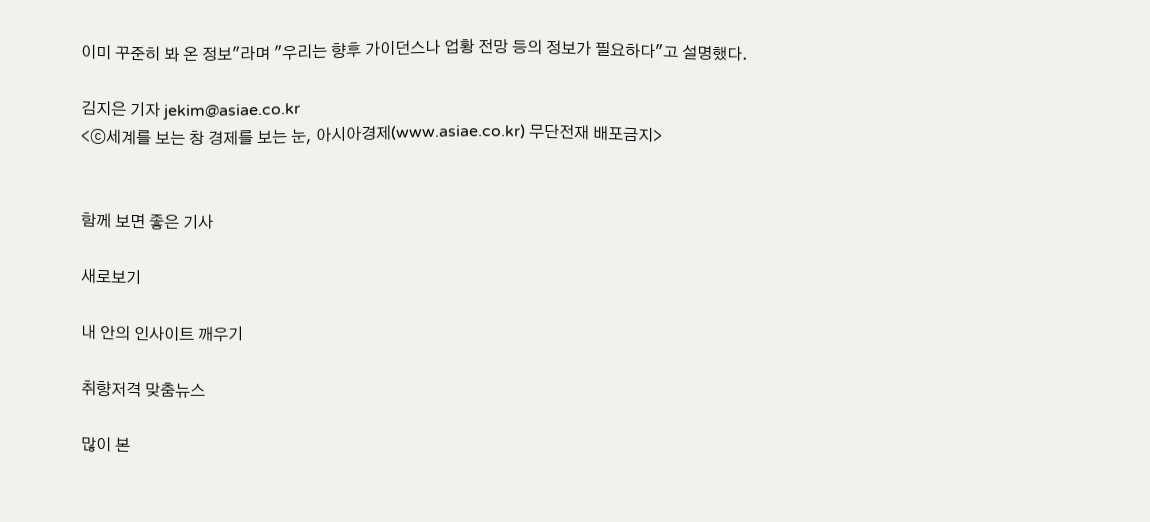이미 꾸준히 봐 온 정보"라며 "우리는 향후 가이던스나 업황 전망 등의 정보가 필요하다"고 설명했다.

김지은 기자 jekim@asiae.co.kr
<ⓒ세계를 보는 창 경제를 보는 눈, 아시아경제(www.asiae.co.kr) 무단전재 배포금지>


함께 보면 좋은 기사

새로보기

내 안의 인사이트 깨우기

취향저격 맞춤뉴스

많이 본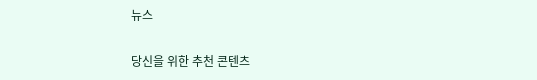뉴스

당신을 위한 추천 콘텐츠